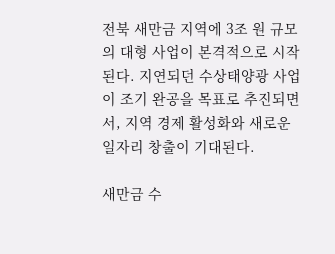전북 새만금 지역에 3조 원 규모의 대형 사업이 본격적으로 시작된다. 지연되던 수상태양광 사업이 조기 완공을 목표로 추진되면서, 지역 경제 활성화와 새로운 일자리 창출이 기대된다.

새만금 수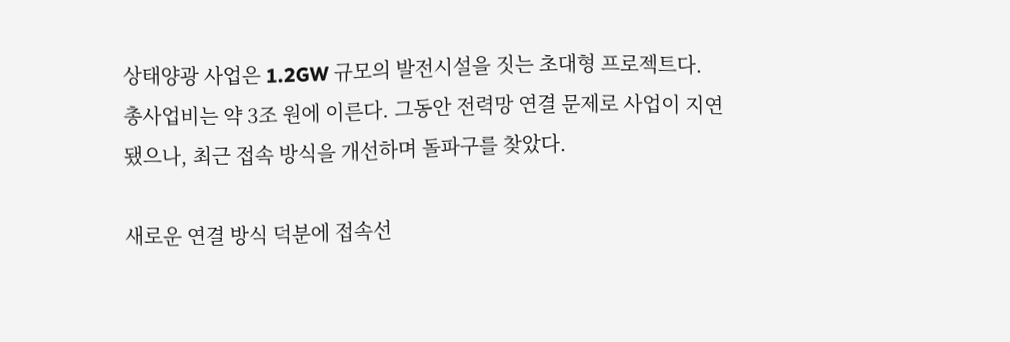상태양광 사업은 1.2GW 규모의 발전시설을 짓는 초대형 프로젝트다. 총사업비는 약 3조 원에 이른다. 그동안 전력망 연결 문제로 사업이 지연됐으나, 최근 접속 방식을 개선하며 돌파구를 찾았다.

새로운 연결 방식 덕분에 접속선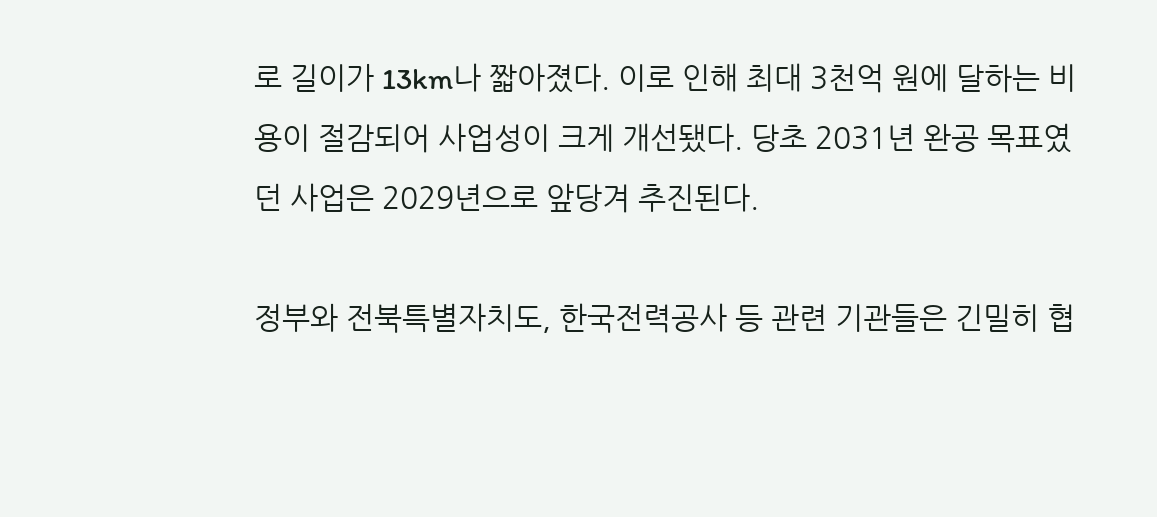로 길이가 13km나 짧아졌다. 이로 인해 최대 3천억 원에 달하는 비용이 절감되어 사업성이 크게 개선됐다. 당초 2031년 완공 목표였던 사업은 2029년으로 앞당겨 추진된다.

정부와 전북특별자치도, 한국전력공사 등 관련 기관들은 긴밀히 협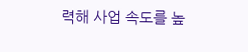력해 사업 속도를 높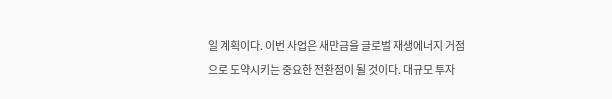일 계획이다. 이번 사업은 새만금을 글로벌 재생에너지 거점으로 도약시키는 중요한 전환점이 될 것이다. 대규모 투자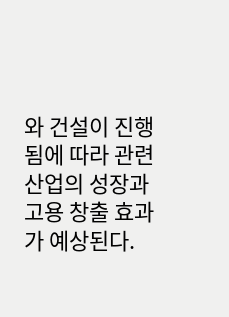와 건설이 진행됨에 따라 관련 산업의 성장과 고용 창출 효과가 예상된다.